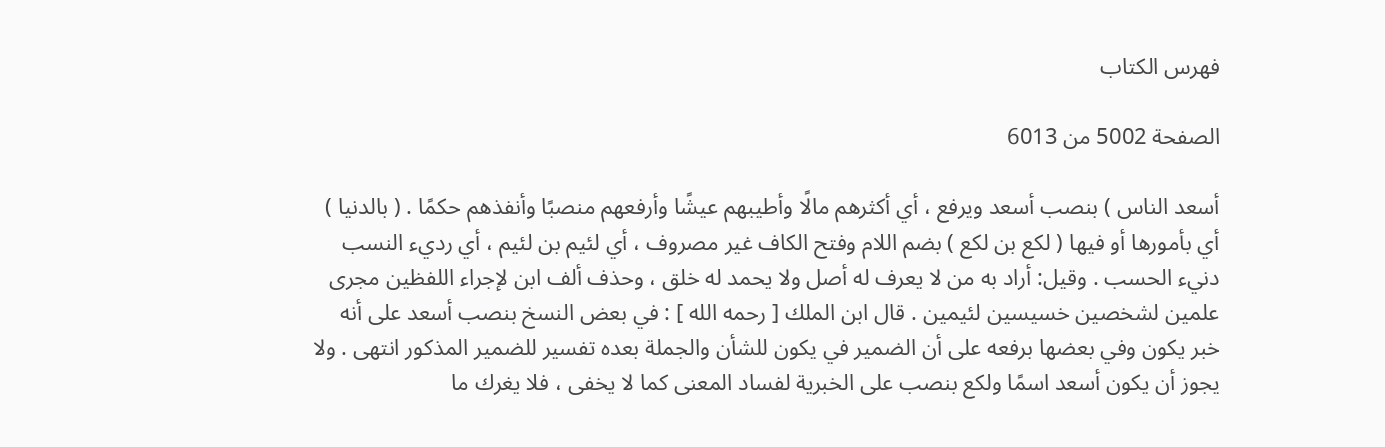فهرس الكتاب

الصفحة 5002 من 6013

أسعد الناس ) بنصب أسعد ويرفع ، أي أكثرهم مالًا وأطيبهم عيشًا وأرفعهم منصبًا وأنفذهم حكمًا . ( بالدنيا ) أي بأمورها أو فيها ( لكع بن لكع ) بضم اللام وفتح الكاف غير مصروف ، أي لئيم بن لئيم ، أي رديء النسب دنيء الحسب . وقيل: أراد به من لا يعرف له أصل ولا يحمد له خلق ، وحذف ألف ابن لإجراء اللفظين مجرى علمين لشخصين خسيسين لئيمين . قال ابن الملك [ رحمه الله ] : في بعض النسخ بنصب أسعد على أنه خبر يكون وفي بعضها برفعه على أن الضمير في يكون للشأن والجملة بعده تفسير للضمير المذكور انتهى . ولا يجوز أن يكون أسعد اسمًا ولكع بنصب على الخبرية لفساد المعنى كما لا يخفى ، فلا يغرك ما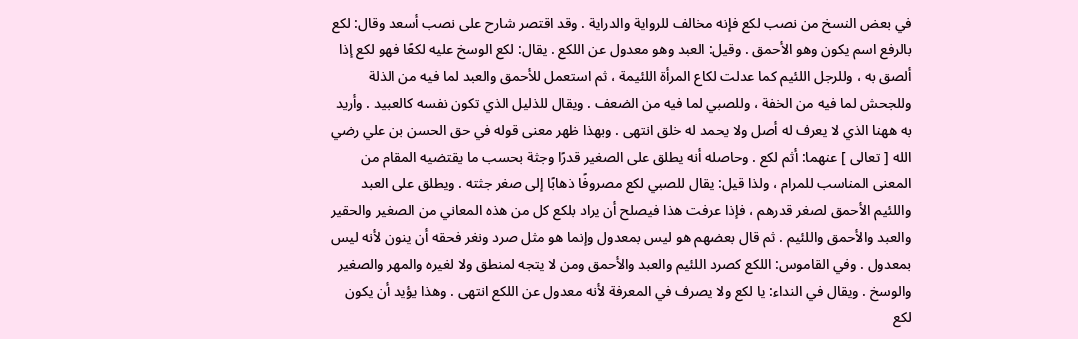في بعض النسخ من نصب لكع فإنه مخالف للرواية والدراية . وقد اقتصر شارح على نصب أسعد وقال: لكع بالرفع اسم يكون وهو الأحمق . وقيل: العبد وهو معدول عن اللكع . يقال: لكع الوسخ عليه لكعًا فهو لكع إذا ألصق به ، وللرجل اللئيم كما عدلت لكاع المرأة اللئيمة ، ثم استعمل للأحمق والعبد لما فيه من الذلة وللجحش لما فيه من الخفة ، وللصبي لما فيه من الضعف . ويقال للذليل الذي تكون نفسه كالعبيد . وأريد به ههنا الذي لا يعرف له أصل ولا يحمد له خلق انتهى . وبهذا ظهر معنى قوله في حق الحسن بن علي رضي الله [ تعالى ] عنهما: أثم لكع . وحاصله أنه يطلق على الصغير قدرًا وجثة بحسب ما يقتضيه المقام من المعنى المناسب للمرام ، ولذا قيل: يقال للصبي لكع مصروفًا ذهابًا إلى صغر جثته . ويطلق على العبد واللئيم الأحمق لصغر قدرهم ، فإذا عرفت هذا فيصلح أن يراد بلكع كل من هذه المعاني من الصغير والحقير والعبد والأحمق واللئيم . ثم قال بعضهم هو ليس بمعدول وإنما هو مثل صرد ونغر فحقه أن ينون لأنه ليس بمعدول . وفي القاموس: اللكع كصرد اللئيم والعبد والأحمق ومن لا يتجه لمنطق ولا لغيره والمهر والصغير والوسخ . ويقال في النداء: يا لكع ولا يصرف في المعرفة لأنه معدول عن اللكع انتهى . وهذا يؤيد أن يكون لكع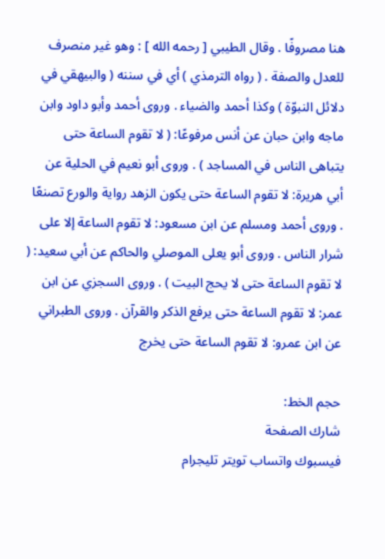هنا مصروفًا . وقال الطيبي [ رحمه الله ] : وهو غير منصرف للعدل والصفة . ( رواه الترمذي ) أي في سننه ( والبيهقي في دلائل النبوّة ) وكذا أحمد والضياء . وروى أحمد وأبو داود وابن ماجه وابن حبان عن أنس مرفوعًا: ( لا تقوم الساعة حتى يتباهى الناس في المساجد ) . وروى أبو نعيم في الحلية عن أبي هريرة: لا تقوم الساعة حتى يكون الزهد رواية والورع تصنعًا . وروى أحمد ومسلم عن ابن مسعود: لا تقوم الساعة إلا على شرار الناس . وروى أبو يعلى الموصلي والحاكم عن أبي سعيد: ( لا تقوم الساعة حتى لا يحج البيت ) . وروى السجزي عن ابن عمر: لا تقوم الساعة حتى يرفع الذكر والقرآن . وروى الطبراني عن ابن عمرو: لا تقوم الساعة حتى يخرج

حجم الخط:
شارك الصفحة
فيسبوك واتساب تويتر تليجرام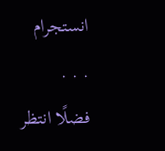انستجرام
. . .
فضلًا انتظر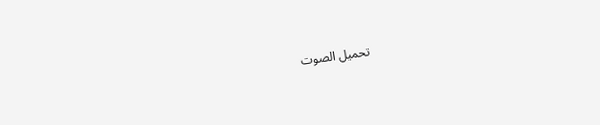تحميل الصوت